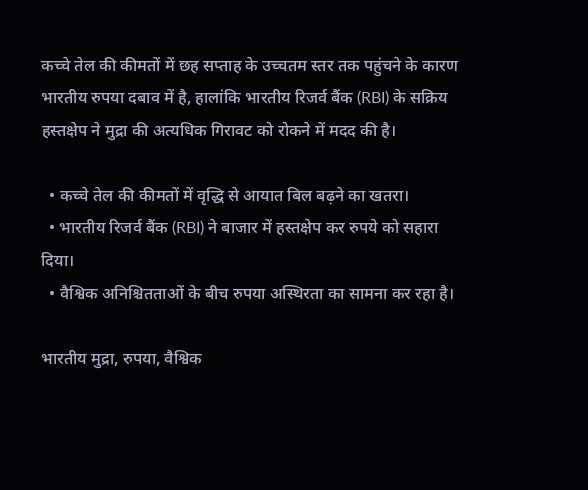कच्चे तेल की कीमतों में छह सप्ताह के उच्चतम स्तर तक पहुंचने के कारण भारतीय रुपया दबाव में है, हालांकि भारतीय रिजर्व बैंक (RBI) के सक्रिय हस्तक्षेप ने मुद्रा की अत्यधिक गिरावट को रोकने में मदद की है।

  • कच्चे तेल की कीमतों में वृद्धि से आयात बिल बढ़ने का खतरा।
  • भारतीय रिजर्व बैंक (RBI) ने बाजार में हस्तक्षेप कर रुपये को सहारा दिया।
  • वैश्विक अनिश्चितताओं के बीच रुपया अस्थिरता का सामना कर रहा है।

भारतीय मुद्रा, रुपया, वैश्विक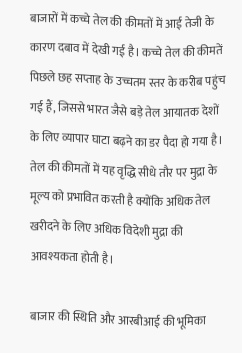बाजारों में कच्चे तेल की कीमतों में आई तेजी के कारण दबाव में देखी गई है। कच्चे तेल की कीमतें पिछले छह सप्ताह के उच्चतम स्तर के करीब पहुंच गई हैं, जिससे भारत जैसे बड़े तेल आयातक देशों के लिए व्यापार घाटा बढ़ने का डर पैदा हो गया है। तेल की कीमतों में यह वृद्धि सीधे तौर पर मुद्रा के मूल्य को प्रभावित करती है क्योंकि अधिक तेल खरीदने के लिए अधिक विदेशी मुद्रा की आवश्यकता होती है।

बाजार की स्थिति और आरबीआई की भूमिका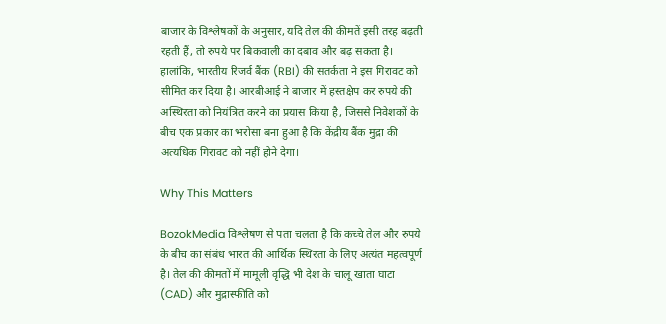बाजार के विश्लेषकों के अनुसार, यदि तेल की कीमतें इसी तरह बढ़ती रहती हैं, तो रुपये पर बिकवाली का दबाव और बढ़ सकता है। हालांकि, भारतीय रिजर्व बैंक (RBI) की सतर्कता ने इस गिरावट को सीमित कर दिया है। आरबीआई ने बाजार में हस्तक्षेप कर रुपये की अस्थिरता को नियंत्रित करने का प्रयास किया है, जिससे निवेशकों के बीच एक प्रकार का भरोसा बना हुआ है कि केंद्रीय बैंक मुद्रा की अत्यधिक गिरावट को नहीं होने देगा।

Why This Matters

BozokMedia विश्लेषण से पता चलता है कि कच्चे तेल और रुपये के बीच का संबंध भारत की आर्थिक स्थिरता के लिए अत्यंत महत्वपूर्ण है। तेल की कीमतों में मामूली वृद्धि भी देश के चालू खाता घाटा (CAD) और मुद्रास्फीति को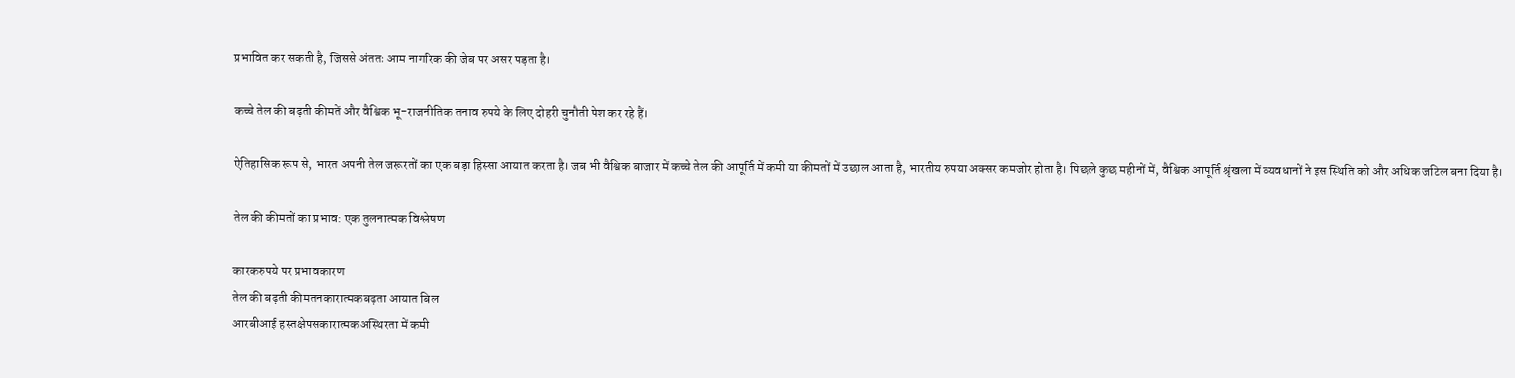प्रभावित कर सकती है, जिससे अंततः आम नागरिक की जेब पर असर पड़ता है।

कच्चे तेल की बढ़ती कीमतें और वैश्विक भू-राजनीतिक तनाव रुपये के लिए दोहरी चुनौती पेश कर रहे हैं।

ऐतिहासिक रूप से, भारत अपनी तेल जरूरतों का एक बड़ा हिस्सा आयात करता है। जब भी वैश्विक बाजार में कच्चे तेल की आपूर्ति में कमी या कीमतों में उछाल आता है, भारतीय रुपया अक्सर कमजोर होता है। पिछले कुछ महीनों में, वैश्विक आपूर्ति श्रृंखला में व्यवधानों ने इस स्थिति को और अधिक जटिल बना दिया है।

तेल की कीमतों का प्रभाव: एक तुलनात्मक विश्लेषण

कारकरुपये पर प्रभावकारण
तेल की बढ़ती कीमतनकारात्मकबढ़ता आयात बिल
आरबीआई हस्तक्षेपसकारात्मकअस्थिरता में कमी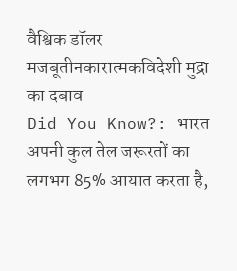वैश्विक डॉलर मजबूतीनकारात्मकविदेशी मुद्रा का दबाव
Did You Know?: भारत अपनी कुल तेल जरूरतों का लगभग 85% आयात करता है,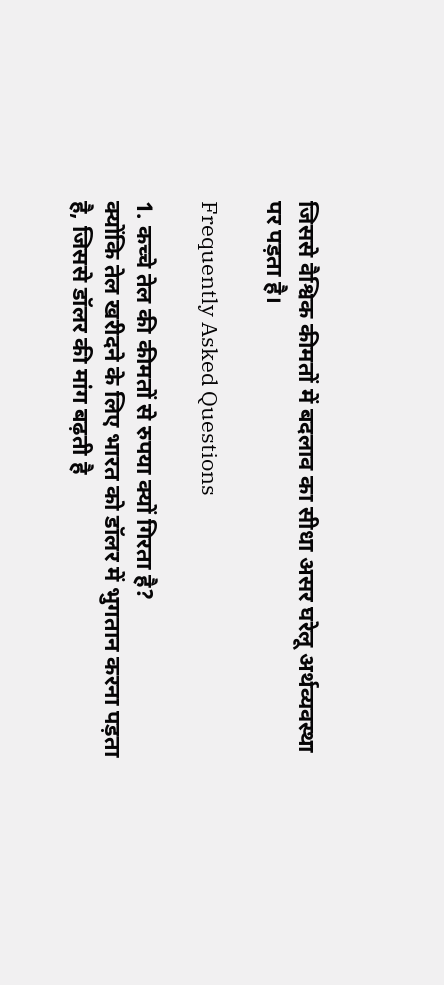जिससे वैश्विक कीमतों में बदलाव का सीधा असर घरेलू अर्थव्यवस्था पर पड़ता है।

Frequently Asked Questions

1. कच्चे तेल की कीमतों से रुपया क्यों गिरता है?
क्योंकि तेल खरीदने के लिए भारत को डॉलर में भुगतान करना पड़ता है, जिससे डॉलर की मांग बढ़ती है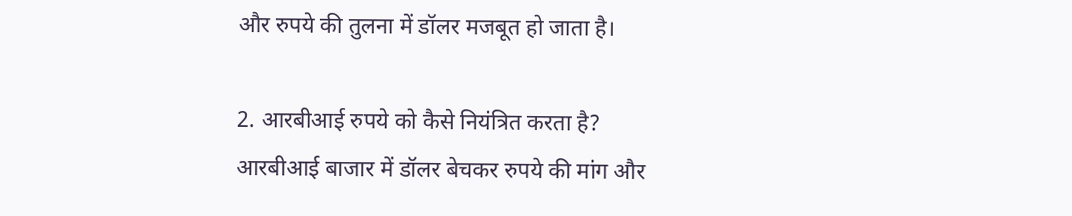और रुपये की तुलना में डॉलर मजबूत हो जाता है।

2. आरबीआई रुपये को कैसे नियंत्रित करता है?
आरबीआई बाजार में डॉलर बेचकर रुपये की मांग और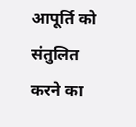आपूर्ति को संतुलित करने का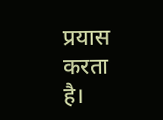प्रयास करता है।